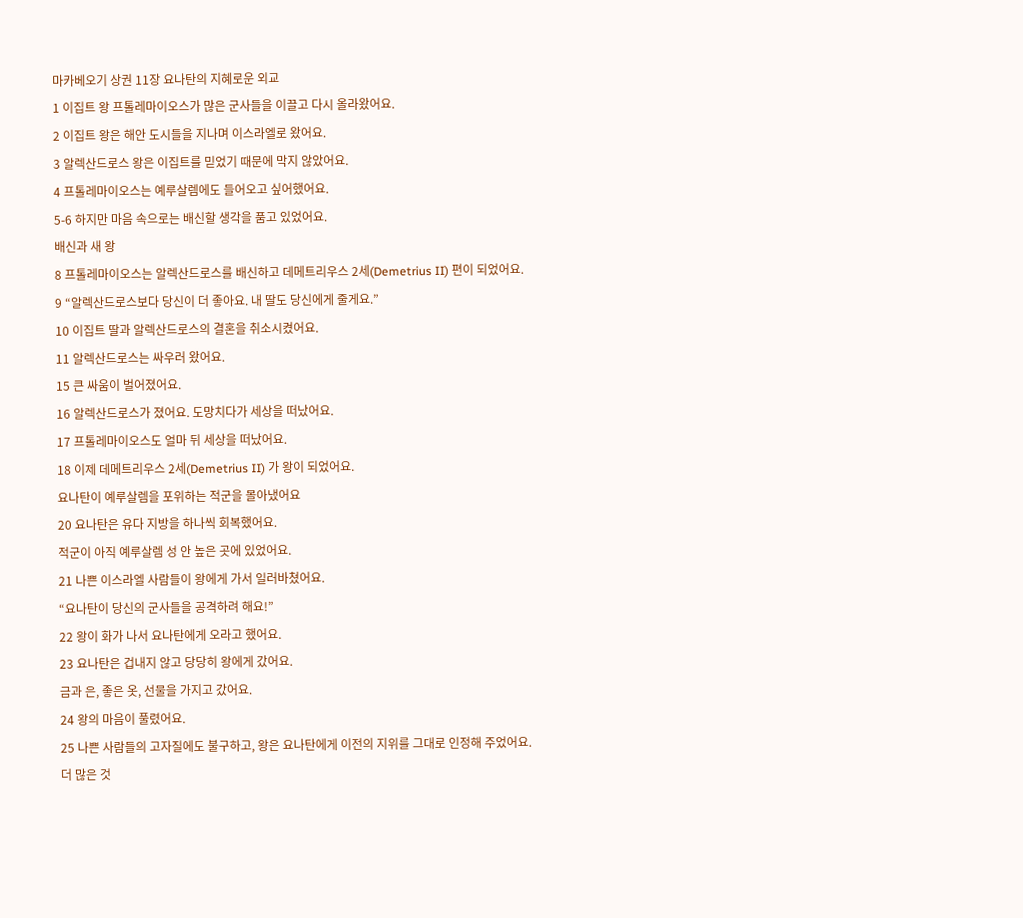마카베오기 상권 11장 요나탄의 지혜로운 외교
1 이집트 왕 프톨레마이오스가 많은 군사들을 이끌고 다시 올라왔어요.
2 이집트 왕은 해안 도시들을 지나며 이스라엘로 왔어요.
3 알렉산드로스 왕은 이집트를 믿었기 때문에 막지 않았어요.
4 프톨레마이오스는 예루살렘에도 들어오고 싶어했어요.
5-6 하지만 마음 속으로는 배신할 생각을 품고 있었어요.
배신과 새 왕
8 프톨레마이오스는 알렉산드로스를 배신하고 데메트리우스 2세(Demetrius II) 편이 되었어요.
9 “알렉산드로스보다 당신이 더 좋아요. 내 딸도 당신에게 줄게요.”
10 이집트 딸과 알렉산드로스의 결혼을 취소시켰어요.
11 알렉산드로스는 싸우러 왔어요.
15 큰 싸움이 벌어졌어요.
16 알렉산드로스가 졌어요. 도망치다가 세상을 떠났어요.
17 프톨레마이오스도 얼마 뒤 세상을 떠났어요.
18 이제 데메트리우스 2세(Demetrius II) 가 왕이 되었어요.
요나탄이 예루살렘을 포위하는 적군을 몰아냈어요
20 요나탄은 유다 지방을 하나씩 회복했어요.
적군이 아직 예루살렘 성 안 높은 곳에 있었어요.
21 나쁜 이스라엘 사람들이 왕에게 가서 일러바쳤어요.
“요나탄이 당신의 군사들을 공격하려 해요!”
22 왕이 화가 나서 요나탄에게 오라고 했어요.
23 요나탄은 겁내지 않고 당당히 왕에게 갔어요.
금과 은, 좋은 옷, 선물을 가지고 갔어요.
24 왕의 마음이 풀렸어요.
25 나쁜 사람들의 고자질에도 불구하고, 왕은 요나탄에게 이전의 지위를 그대로 인정해 주었어요.
더 많은 것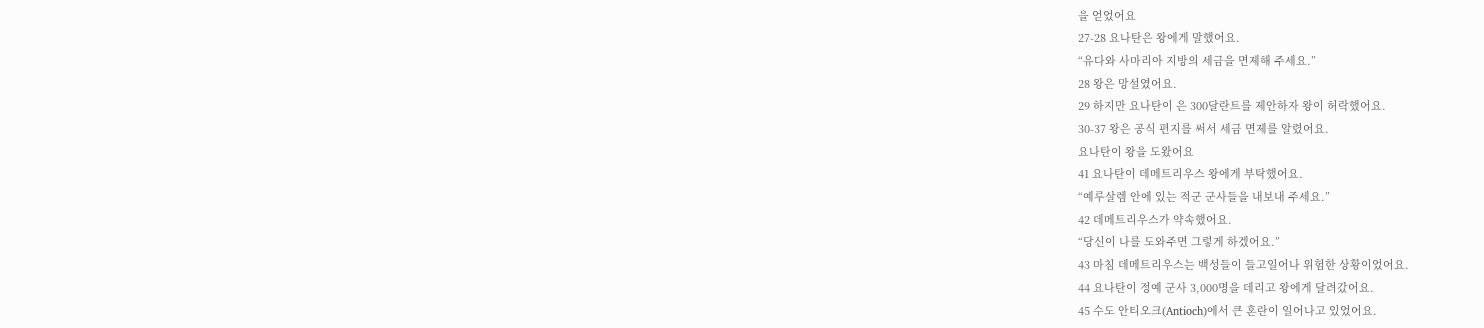을 얻었어요
27-28 요나탄은 왕에게 말했어요.
“유다와 사마리아 지방의 세금을 면제해 주세요.”
28 왕은 망설였어요.
29 하지만 요나탄이 은 300달란트를 제안하자 왕이 허락했어요.
30-37 왕은 공식 편지를 써서 세금 면제를 알렸어요.
요나탄이 왕을 도왔어요
41 요나탄이 데메트리우스 왕에게 부탁했어요.
“예루살렘 안에 있는 적군 군사들을 내보내 주세요.”
42 데메트리우스가 약속했어요.
“당신이 나를 도와주면 그렇게 하겠어요.”
43 마침 데메트리우스는 백성들이 들고일어나 위험한 상황이었어요.
44 요나탄이 정예 군사 3,000명을 데리고 왕에게 달려갔어요.
45 수도 안티오크(Antioch)에서 큰 혼란이 일어나고 있었어요.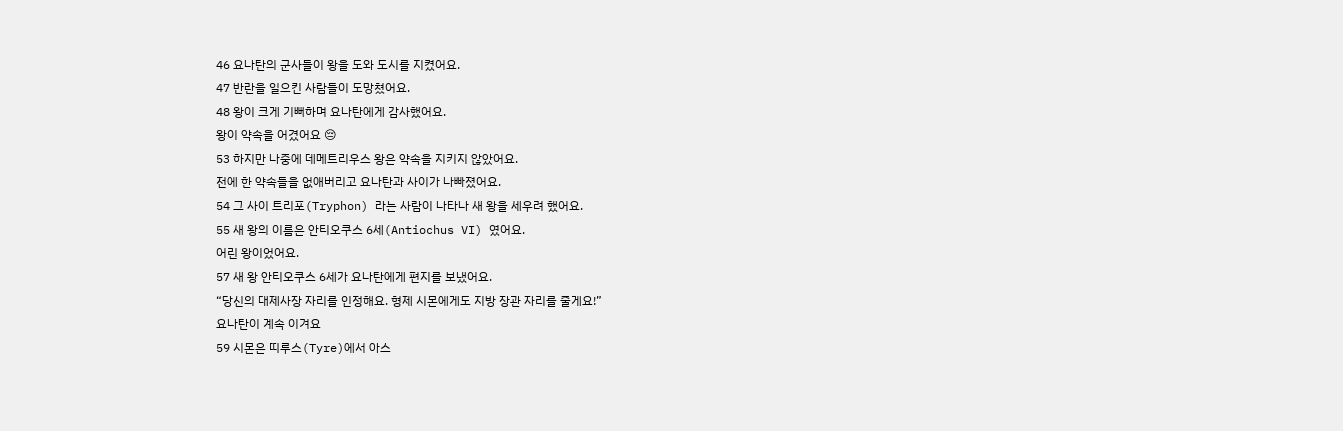46 요나탄의 군사들이 왕을 도와 도시를 지켰어요.
47 반란을 일으킨 사람들이 도망쳤어요.
48 왕이 크게 기뻐하며 요나탄에게 감사했어요.
왕이 약속을 어겼어요 😔
53 하지만 나중에 데메트리우스 왕은 약속을 지키지 않았어요.
전에 한 약속들을 없애버리고 요나탄과 사이가 나빠졌어요.
54 그 사이 트리포(Tryphon) 라는 사람이 나타나 새 왕을 세우려 했어요.
55 새 왕의 이름은 안티오쿠스 6세(Antiochus VI) 였어요.
어린 왕이었어요.
57 새 왕 안티오쿠스 6세가 요나탄에게 편지를 보냈어요.
“당신의 대제사장 자리를 인정해요. 형제 시몬에게도 지방 장관 자리를 줄게요!”
요나탄이 계속 이겨요
59 시몬은 띠루스(Tyre)에서 아스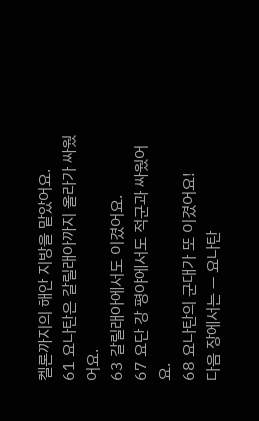켈론까지의 해안 지방을 맡았어요.
61 요나탄은 갈릴래아까지 올라가 싸웠어요.
63 갈릴래아에서도 이겼어요.
67 요단 강 평야에서도 적군과 싸웠어요.
68 요나탄의 군대가 또 이겼어요!
다음 장에서는 — 요나탄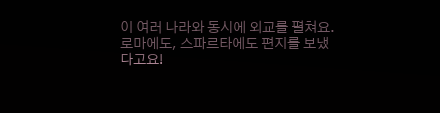이 여러 나라와 동시에 외교를 펼쳐요. 로마에도, 스파르타에도 편지를 보냈다고요!